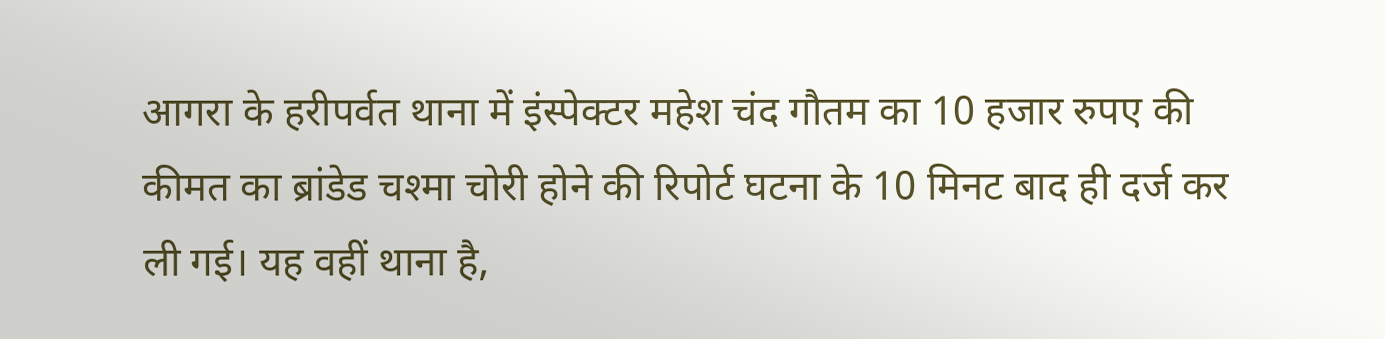आगरा के हरीपर्वत थाना में इंस्पेक्टर महेश चंद गौतम का 10 हजार रुपए की कीमत का ब्रांडेड चश्मा चोरी होने की रिपोर्ट घटना के 10 मिनट बाद ही दर्ज कर ली गई। यह वहीं थाना है,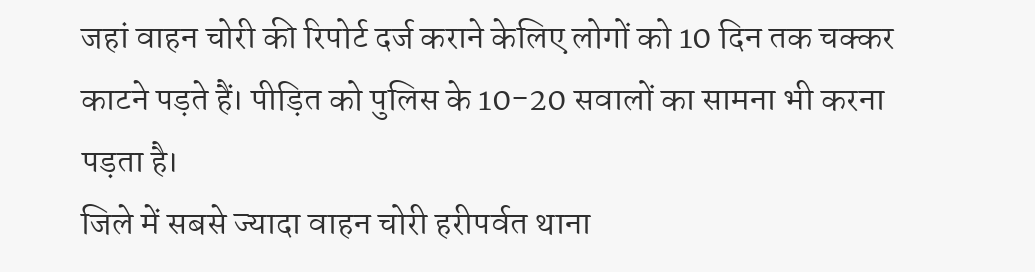जहां वाहन चोरी की रिपोर्ट दर्ज कराने केलिए लोगों को 10 दिन तक चक्कर काटने पड़ते हैं। पीड़ित को पुलिस के 10-20 सवालों का सामना भी करना पड़ता है।
जिले में सबसे ज्यादा वाहन चोरी हरीपर्वत थाना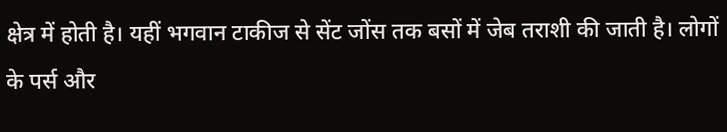क्षेत्र में होती है। यहीं भगवान टाकीज से सेंट जोंस तक बसों में जेब तराशी की जाती है। लोगों के पर्स और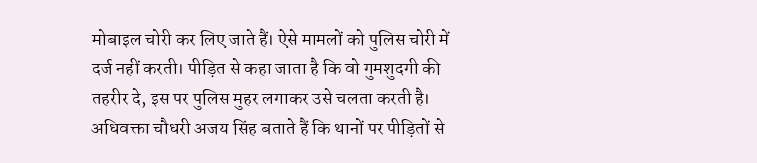मोबाइल चोरी कर लिए जाते हैं। ऐसे मामलों को पुलिस चोरी में दर्ज नहीं करती। पीड़ित से कहा जाता है कि वो गुमशुदगी की तहरीर दे, इस पर पुलिस मुहर लगाकर उसे चलता करती है।
अधिवक्ता चौधरी अजय सिंह बताते हैं कि थानों पर पीड़ितों से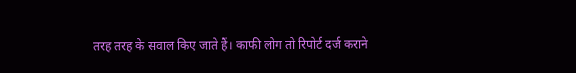तरह तरह के सवाल किए जाते हैं। काफी लोग तो रिपोर्ट दर्ज कराने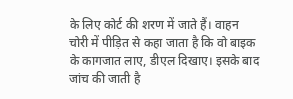के लिए कोर्ट की शरण में जाते हैं। वाहन चोरी में पीड़ित से कहा जाता है कि वो बाइक के कागजात लाए, डीएल दिखाए। इसके बाद जांच की जाती है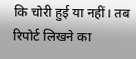कि चोरी हुई या नहीं। तब रिपोर्ट लिखने का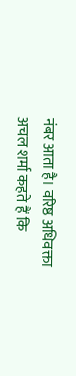नंबर आता है। वरिष्ठ अधिवक्ता अचल शर्मा कहते हैं कि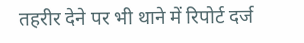तहरीर देने पर भी थाने में रिपोर्ट दर्ज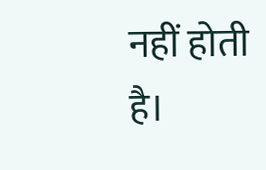नहीं होती है।